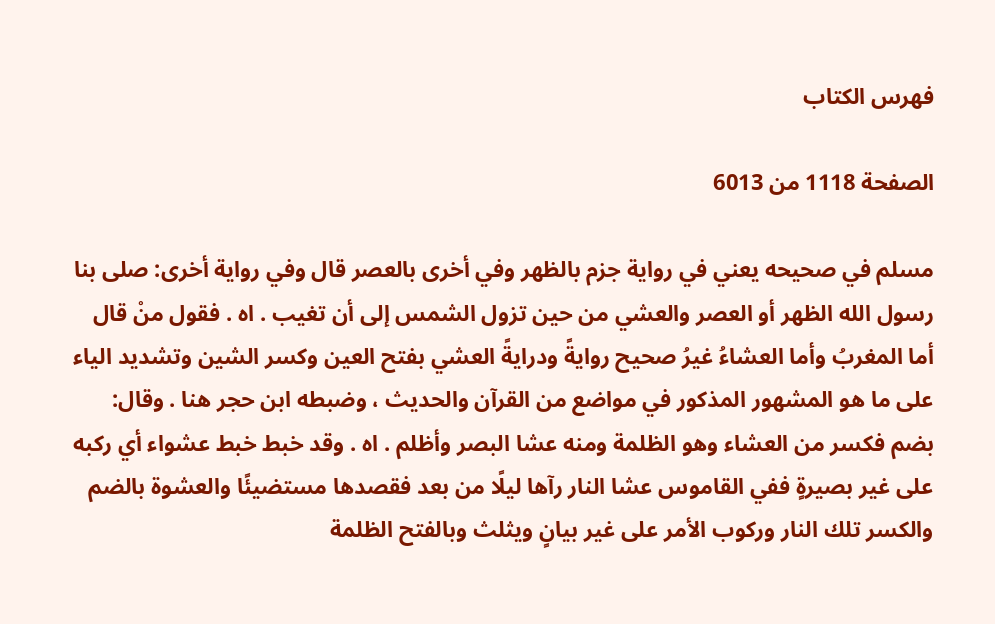فهرس الكتاب

الصفحة 1118 من 6013

مسلم في صحيحه يعني في رواية جزم بالظهر وفي أخرى بالعصر قال وفي رواية أخرى: صلى بنا رسول الله الظهر أو العصر والعشي من حين تزول الشمس إلى أن تغيب . اه . فقول منْ قال أما المغربُ وأما العشاءُ غيرُ صحيح روايةً ودرايةً العشي بفتح العين وكسر الشين وتشديد الياء على ما هو المشهور المذكور في مواضع من القرآن والحديث ، وضبطه ابن حجر هنا . وقال: بضم فكسر من العشاء وهو الظلمة ومنه عشا البصر وأظلم . اه . وقد خبط خبط عشواء أي ركبه على غير بصيرةٍ ففي القاموس عشا النار رآها ليلًا من بعد فقصدها مستضيئًا والعشوة بالضم والكسر تلك النار وركوب الأمر على غير بيانٍ ويثلث وبالفتح الظلمة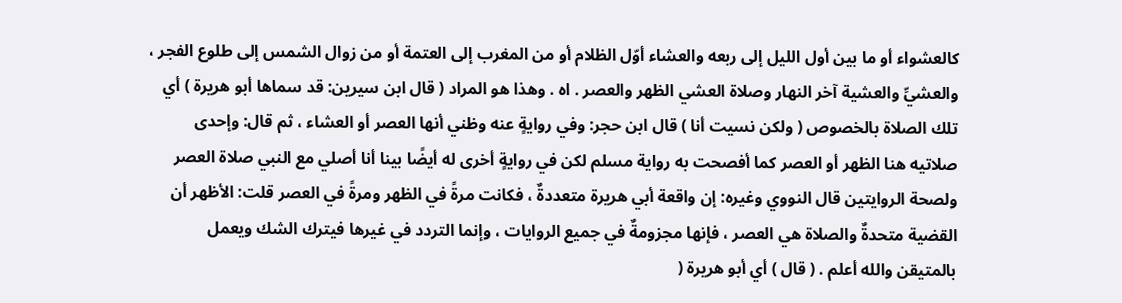كالعشواء أو ما بين أول الليل إلى ربعه والعشاء أوّل الظلام أو من المغرب إلى العتمة أو من زوال الشمس إلى طلوع الفجر ، والعشيِّ والعشية آخر النهار وصلاة العشي الظهر والعصر . اه . وهذا هو المراد ( قال ابن سيرين: قد سماها أبو هريرة ) أي تلك الصلاة بالخصوص ( ولكن نسيت أنا ) قال ابن حجر: وفي روايةٍ عنه وظني أنها العصر أو العشاء ، ثم قال: وإحدى صلاتيه هنا الظهر أو العصر كما أفصحت به رواية مسلم لكن في روايةٍ أخرى له أيضًا بينا أنا أصلي مع النبي صلاة العصر ولصحة الروايتين قال النووي وغيره: إن واقعة أبي هريرة متعددةٌ ، فكانت مرةً في الظهر ومرةً في العصر قلت: الأظهر أن القضية متحدةٌ والصلاة هي العصر ، فإنها مجزومةٌ في جميع الروايات ، وإنما التردد في غيرها فيترك الشك ويعمل بالمتيقن والله أعلم . ( قال ) أي أبو هريرة (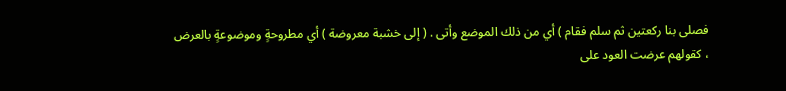فصلى بنا ركعتين ثم سلم فقام ) أي من ذلك الموضع وأتى . ( إلى خشبة معروضة ) أي مطروحةٍ وموضوعةٍ بالعرض ، كقولهم عرضت العود على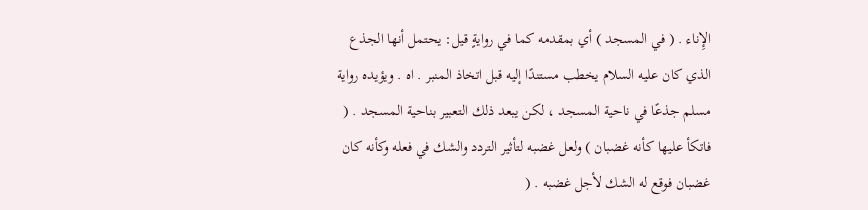الإِناء . ( في المسجد ) أي بمقدمه كما في روايةٍ قيل: يحتمل أنها الجذع الذي كان عليه السلام يخطب مستندًا إليه قبل اتخاذ المنبر . اه . ويؤيده رواية مسلم جذعًا في ناحية المسجد ، لكن يبعد ذلك التعبير بناحية المسجد . ( فاتكأ عليها كأنه غضبان ) ولعل غضبه لتأثير التردد والشك في فعله وكأنه كان غضبان فوقع له الشك لأجل غضبه . (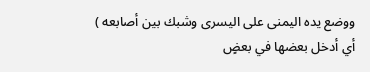ووضع يده اليمنى على اليسرى وشبك بين أصابعه ) أي أدخل بعضها في بعضٍ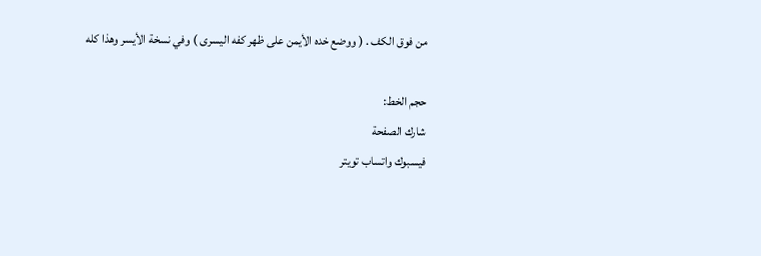من فوق الكف . ( ووضع خده الأيمن على ظهر كفه اليسرى ) وفي نسخة الأيسر وهذا كله

حجم الخط:
شارك الصفحة
فيسبوك واتساب تويتر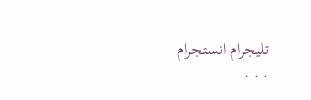تليجرام انستجرام
. . .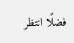فضلًا انتظر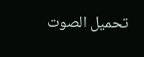تحميل الصوت